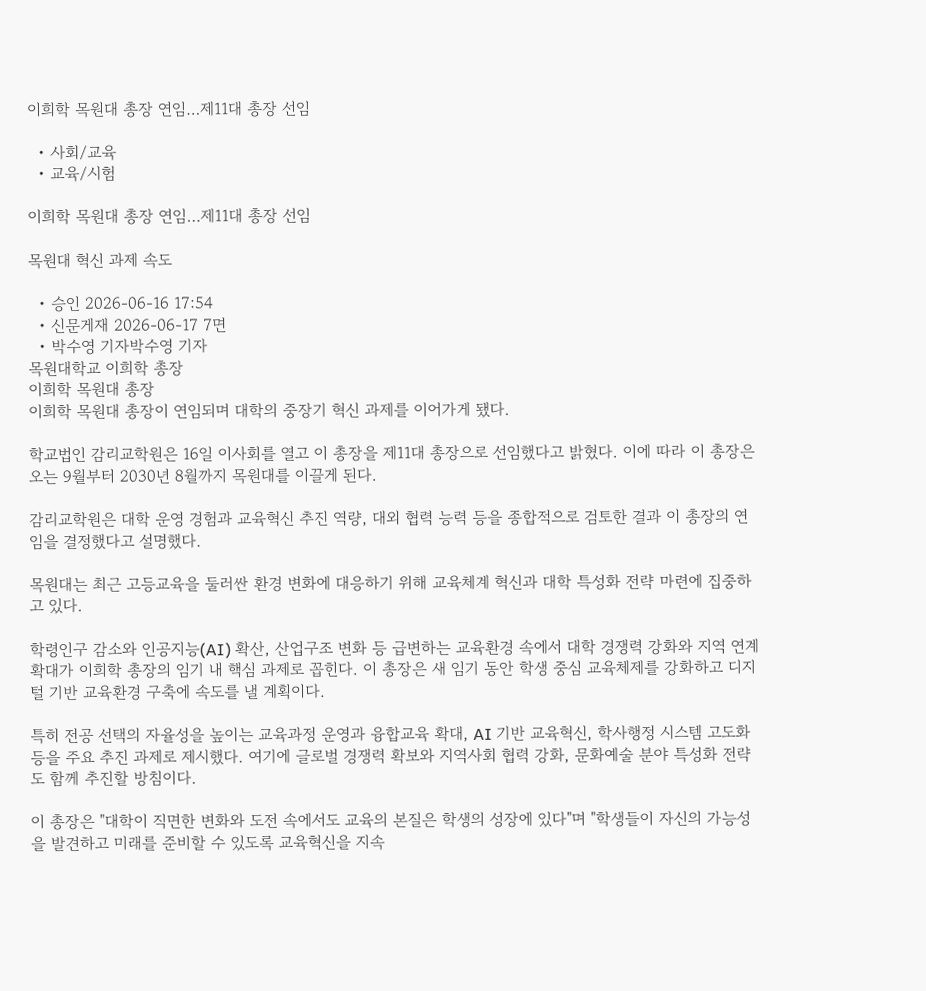이희학 목원대 총장 연임…제11대 총장 선임

  • 사회/교육
  • 교육/시험

이희학 목원대 총장 연임…제11대 총장 선임

목원대 혁신 과제 속도

  • 승인 2026-06-16 17:54
  • 신문게재 2026-06-17 7면
  • 박수영 기자박수영 기자
목원대학교 이희학 총장
이희학 목원대 총장
이희학 목원대 총장이 연임되며 대학의 중장기 혁신 과제를 이어가게 됐다.

학교법인 감리교학원은 16일 이사회를 열고 이 총장을 제11대 총장으로 선임했다고 밝혔다. 이에 따라 이 총장은 오는 9월부터 2030년 8월까지 목원대를 이끌게 된다.

감리교학원은 대학 운영 경험과 교육혁신 추진 역량, 대외 협력 능력 등을 종합적으로 검토한 결과 이 총장의 연임을 결정했다고 설명했다.

목원대는 최근 고등교육을 둘러싼 환경 변화에 대응하기 위해 교육체계 혁신과 대학 특성화 전략 마련에 집중하고 있다.

학령인구 감소와 인공지능(AI) 확산, 산업구조 변화 등 급변하는 교육환경 속에서 대학 경쟁력 강화와 지역 연계 확대가 이희학 총장의 임기 내 핵심 과제로 꼽힌다. 이 총장은 새 임기 동안 학생 중심 교육체제를 강화하고 디지털 기반 교육환경 구축에 속도를 낼 계획이다.

특히 전공 선택의 자율성을 높이는 교육과정 운영과 융합교육 확대, AI 기반 교육혁신, 학사행정 시스템 고도화 등을 주요 추진 과제로 제시했다. 여기에 글로벌 경쟁력 확보와 지역사회 협력 강화, 문화예술 분야 특성화 전략도 함께 추진할 방침이다.

이 총장은 "대학이 직면한 변화와 도전 속에서도 교육의 본질은 학생의 성장에 있다"며 "학생들이 자신의 가능성을 발견하고 미래를 준비할 수 있도록 교육혁신을 지속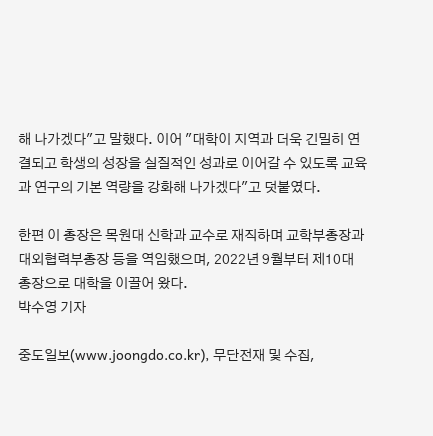해 나가겠다"고 말했다. 이어 "대학이 지역과 더욱 긴밀히 연결되고 학생의 성장을 실질적인 성과로 이어갈 수 있도록 교육과 연구의 기본 역량을 강화해 나가겠다"고 덧붙였다.

한편 이 총장은 목원대 신학과 교수로 재직하며 교학부총장과 대외협력부총장 등을 역임했으며, 2022년 9월부터 제10대 총장으로 대학을 이끌어 왔다.
박수영 기자

중도일보(www.joongdo.co.kr), 무단전재 및 수집,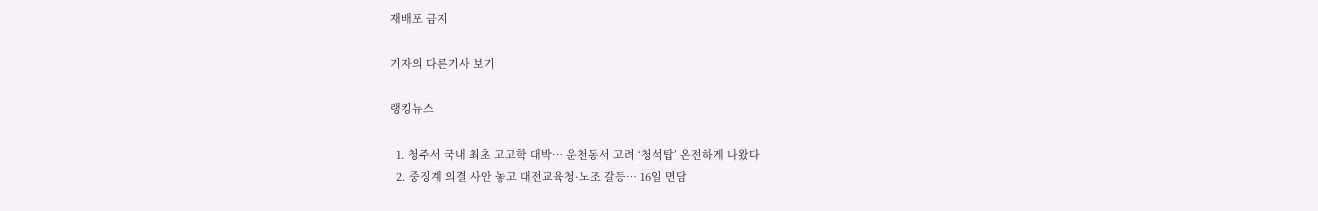재배포 금지

기자의 다른기사 보기

랭킹뉴스

  1. 청주서 국내 최초 고고학 대박… 운천동서 고려 ‘청석탑’ 온전하게 나왔다
  2. 중징계 의결 사안 놓고 대전교육청·노조 갈등… 16일 면담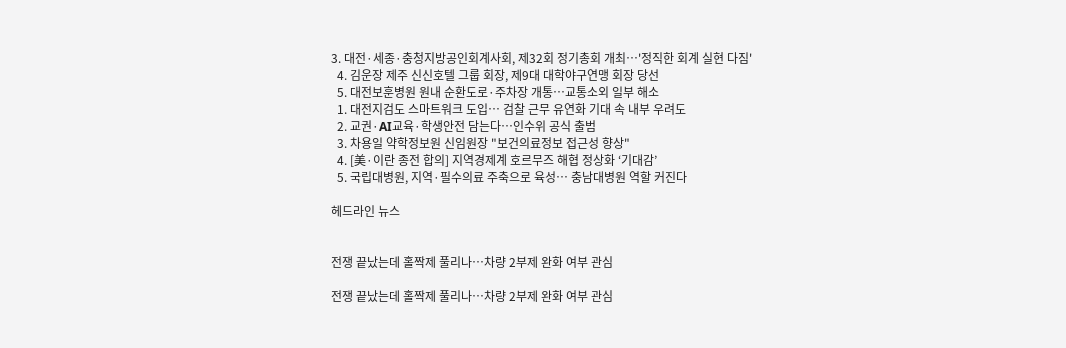3. 대전·세종·충청지방공인회계사회, 제32회 정기총회 개최…'정직한 회계 실현 다짐'
  4. 김운장 제주 신신호텔 그룹 회장, 제9대 대학야구연맹 회장 당선
  5. 대전보훈병원 원내 순환도로·주차장 개통…교통소외 일부 해소
  1. 대전지검도 스마트워크 도입… 검찰 근무 유연화 기대 속 내부 우려도
  2. 교권·AI교육·학생안전 담는다…인수위 공식 출범
  3. 차용일 약학정보원 신임원장 "보건의료정보 접근성 향상"
  4. [美·이란 종전 합의] 지역경제계 호르무즈 해협 정상화 ‘기대감’
  5. 국립대병원, 지역·필수의료 주축으로 육성… 충남대병원 역할 커진다

헤드라인 뉴스


전쟁 끝났는데 홀짝제 풀리나…차량 2부제 완화 여부 관심

전쟁 끝났는데 홀짝제 풀리나…차량 2부제 완화 여부 관심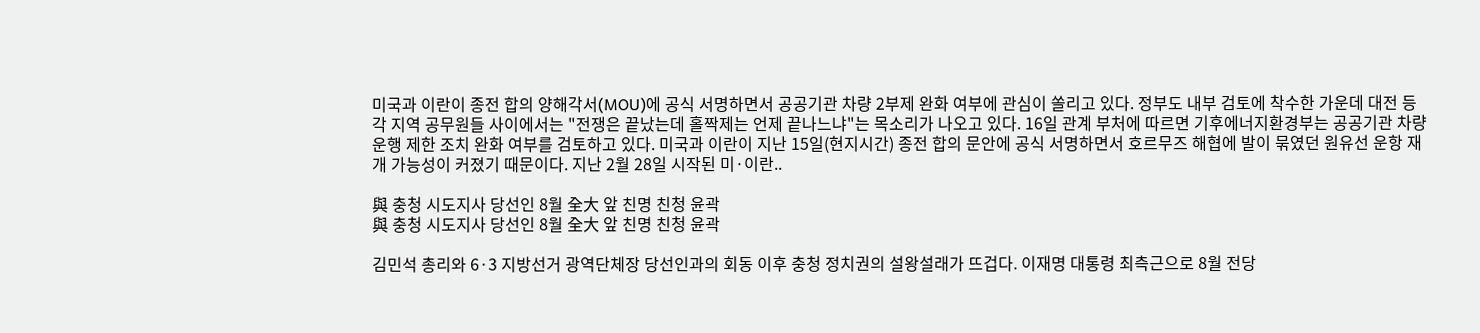미국과 이란이 종전 합의 양해각서(MOU)에 공식 서명하면서 공공기관 차량 2부제 완화 여부에 관심이 쏠리고 있다. 정부도 내부 검토에 착수한 가운데 대전 등 각 지역 공무원들 사이에서는 "전쟁은 끝났는데 홀짝제는 언제 끝나느냐"는 목소리가 나오고 있다. 16일 관계 부처에 따르면 기후에너지환경부는 공공기관 차량 운행 제한 조치 완화 여부를 검토하고 있다. 미국과 이란이 지난 15일(현지시간) 종전 합의 문안에 공식 서명하면서 호르무즈 해협에 발이 묶였던 원유선 운항 재개 가능성이 커졌기 때문이다. 지난 2월 28일 시작된 미·이란..

與 충청 시도지사 당선인 8월 全大 앞 친명 친청 윤곽
與 충청 시도지사 당선인 8월 全大 앞 친명 친청 윤곽

김민석 총리와 6·3 지방선거 광역단체장 당선인과의 회동 이후 충청 정치권의 설왕설래가 뜨겁다. 이재명 대통령 최측근으로 8월 전당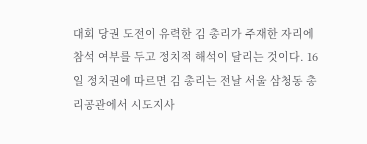대회 당권 도전이 유력한 김 총리가 주재한 자리에 참석 여부를 두고 정치적 해석이 달리는 것이다. 16일 정치권에 따르면 김 총리는 전날 서울 삼청동 총리공관에서 시도지사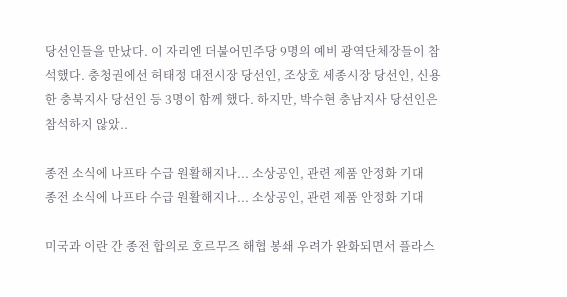당선인들을 만났다. 이 자리엔 더불어민주당 9명의 예비 광역단체장들이 참석했다. 충청권에선 허태정 대전시장 당선인, 조상호 세종시장 당선인, 신용한 충북지사 당선인 등 3명이 함께 했다. 하지만, 박수현 충남지사 당선인은 참석하지 않았..

종전 소식에 나프타 수급 원활해지나... 소상공인, 관련 제품 안정화 기대
종전 소식에 나프타 수급 원활해지나... 소상공인, 관련 제품 안정화 기대

미국과 이란 간 종전 합의로 호르무즈 해협 봉쇄 우려가 완화되면서 플라스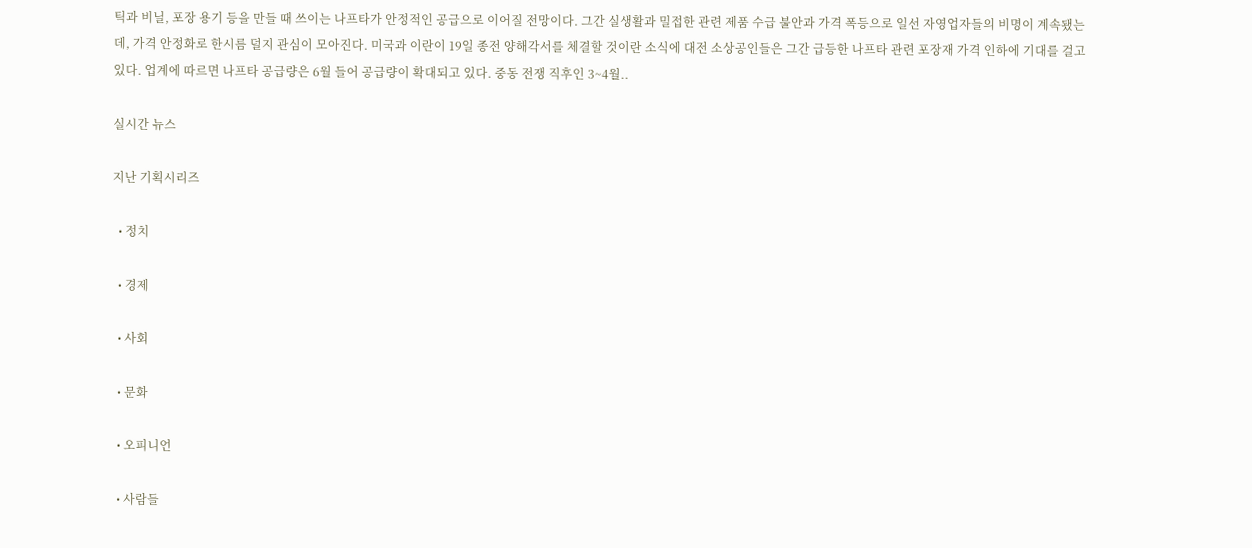틱과 비닐, 포장 용기 등을 만들 때 쓰이는 나프타가 안정적인 공급으로 이어질 전망이다. 그간 실생활과 밀접한 관련 제품 수급 불안과 가격 폭등으로 일선 자영업자들의 비명이 계속됐는데, 가격 안정화로 한시름 덜지 관심이 모아진다. 미국과 이란이 19일 종전 양해각서를 체결할 것이란 소식에 대전 소상공인들은 그간 급등한 나프타 관련 포장재 가격 인하에 기대를 걸고 있다. 업계에 따르면 나프타 공급량은 6월 들어 공급량이 확대되고 있다. 중동 전쟁 직후인 3~4월..

실시간 뉴스

지난 기획시리즈

  • 정치

  • 경제

  • 사회

  • 문화

  • 오피니언

  • 사람들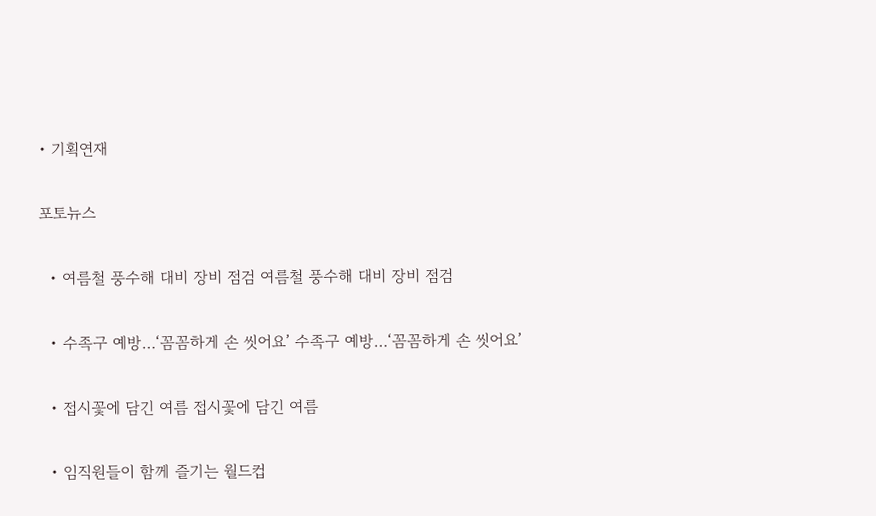• 기획연재

포토뉴스

  • 여름철 풍수해 대비 장비 점검 여름철 풍수해 대비 장비 점검

  • 수족구 예방…‘꼼꼼하게 손 씻어요’ 수족구 예방…‘꼼꼼하게 손 씻어요’

  • 접시꽃에 담긴 여름 접시꽃에 담긴 여름

  • 임직원들이 함께 즐기는 월드컵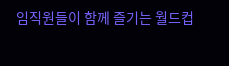임직원들이 함께 즐기는 월드컵